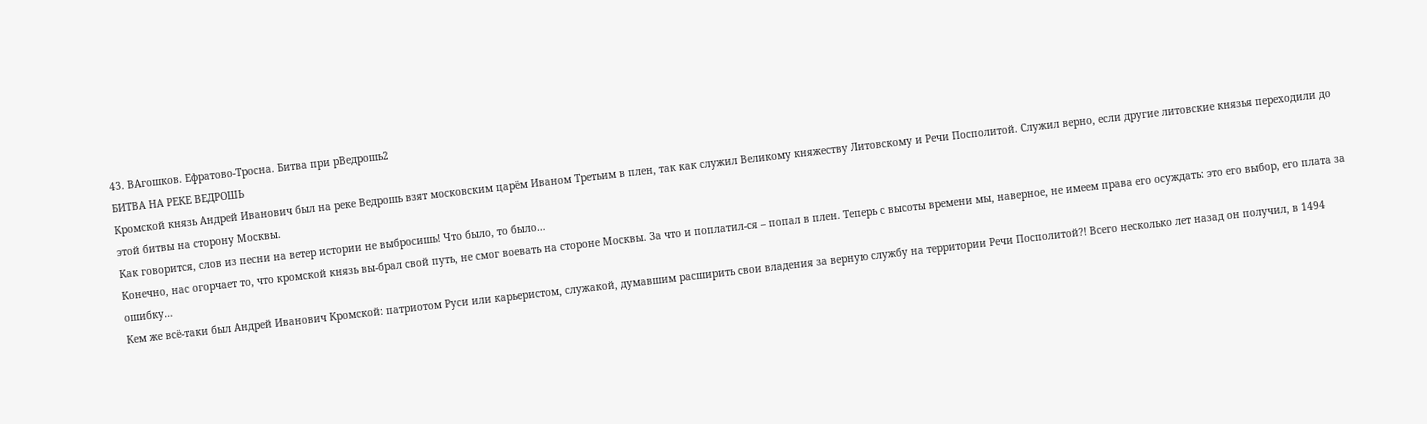43. ВАгошков. Ефратово-Тросна. Битва при рВедрошь2
БИТВА НА РЕКЕ ВЕДРОШЬ
Кромской князь Андрей Иванович был на реке Ведрошь взят московским царём Иваном Третьим в плен, так как служил Великому княжеству Литовскому и Речи Посполитой. Служил верно, если другие литовские князья переходили до этой битвы на сторону Москвы.
Как говорится, слов из песни на ветер истории не выбросишь! Что было, то было…
Конечно, нас огорчает то, что кромской князь вы-брал свой путь, не смог воевать на стороне Москвы. За что и поплатил-ся – попал в плен. Теперь с высоты времени мы, наверное, не имеем права его осуждать: это его выбор, его плата за ошибку…
Кем же всё-таки был Андрей Иванович Кромской: патриотом Руси или карьеристом, служакой, думавшим расширить свои владения за верную службу на территории Речи Посполитой?! Всего несколько лет назад он получил, в 1494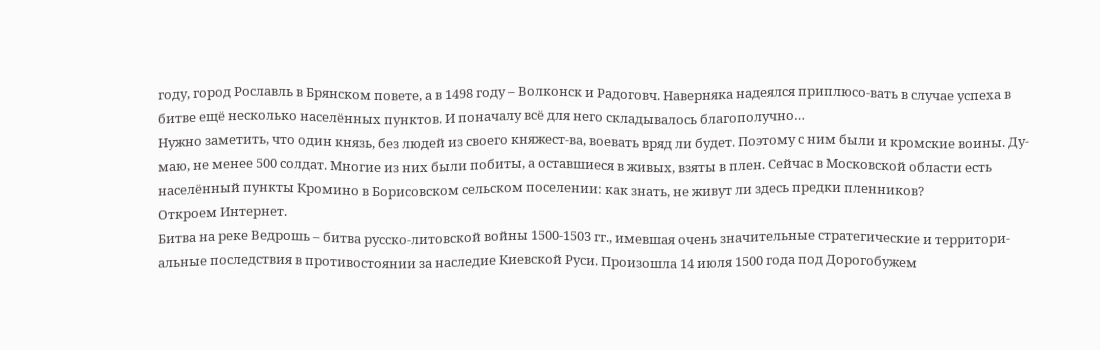году, город Рославль в Брянском повете, а в 1498 году – Волконск и Радоговч. Наверняка надеялся приплюсо-вать в случае успеха в битве ещё несколько населённых пунктов. И поначалу всё для него складывалось благополучно…
Нужно заметить, что один князь, без людей из своего княжест-ва, воевать вряд ли будет. Поэтому с ним были и кромские воины. Ду-маю, не менее 500 солдат. Многие из них были побиты, а оставшиеся в живых, взяты в плен. Сейчас в Московской области есть населённый пункты Кромино в Борисовском сельском поселении: как знать, не живут ли здесь предки пленников?
Откроем Интернет.
Битва на реке Ведрошь – битва русско-литовской войны 1500-1503 гг., имевшая очень значительные стратегические и территори-альные последствия в противостоянии за наследие Киевской Руси. Произошла 14 июля 1500 года под Дорогобужем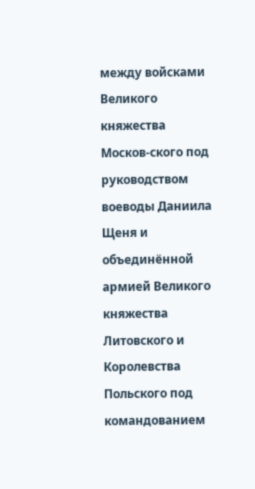между войсками Великого княжества Москов-ского под руководством воеводы Даниила Щеня и объединённой армией Великого княжества Литовского и Королевства Польского под командованием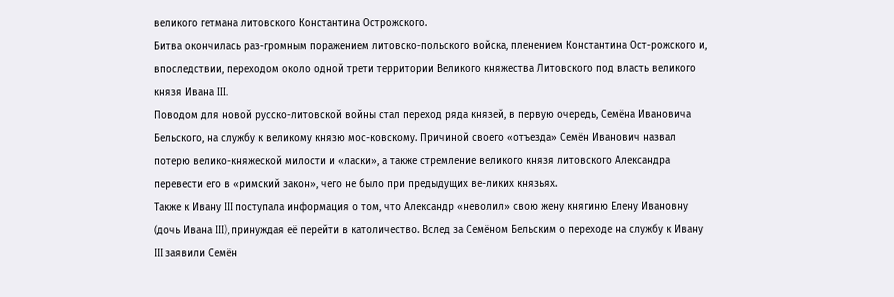великого гетмана литовского Константина Острожского.
Битва окончилась раз-громным поражением литовско-польского войска, пленением Константина Ост-рожского и, впоследствии, переходом около одной трети территории Великого княжества Литовского под власть великого князя Ивана III.
Поводом для новой русско-литовской войны стал переход ряда князей, в первую очередь, Семёна Ивановича Бельского, на службу к великому князю мос-ковскому. Причиной своего «отъезда» Семён Иванович назвал потерю велико-княжеской милости и «ласки», а также стремление великого князя литовского Александра перевести его в «римский закон», чего не было при предыдущих ве-ликих князьях.
Также к Ивану III поступала информация о том, что Александр «неволил» свою жену княгиню Елену Ивановну (дочь Ивана III), принуждая её перейти в католичество. Вслед за Семёном Бельским о переходе на службу к Ивану III заявили Семён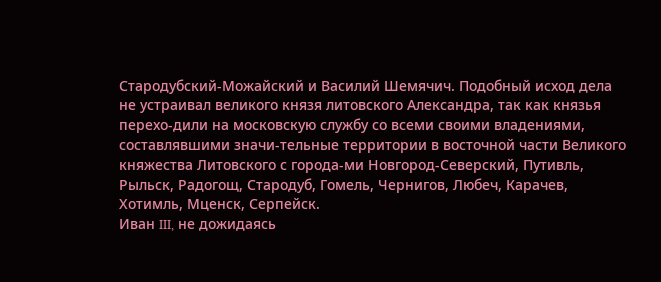Стародубский-Можайский и Василий Шемячич. Подобный исход дела не устраивал великого князя литовского Александра, так как князья перехо-дили на московскую службу со всеми своими владениями, составлявшими значи-тельные территории в восточной части Великого княжества Литовского с города-ми Новгород-Северский, Путивль, Рыльск, Радогощ, Стародуб, Гомель, Чернигов, Любеч, Карачев, Хотимль, Мценск, Серпейск.
Иван III, не дожидаясь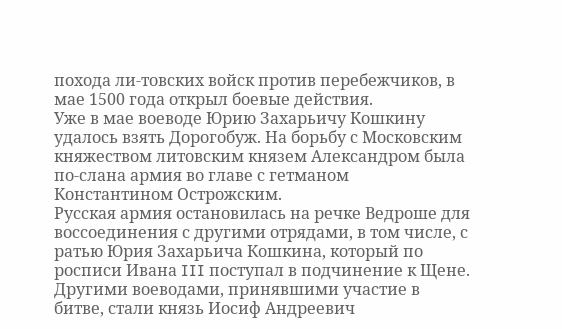похода ли-товских войск против перебежчиков, в мае 1500 года открыл боевые действия.
Уже в мае воеводе Юрию Захарьичу Кошкину удалось взять Дорогобуж. На борьбу с Московским княжеством литовским князем Александром была по-слана армия во главе с гетманом Константином Острожским.
Русская армия остановилась на речке Ведроше для воссоединения с другими отрядами, в том числе, с ратью Юрия Захарьича Кошкина, который по росписи Ивана III поступал в подчинение к Щене. Другими воеводами, принявшими участие в битве, стали князь Иосиф Андреевич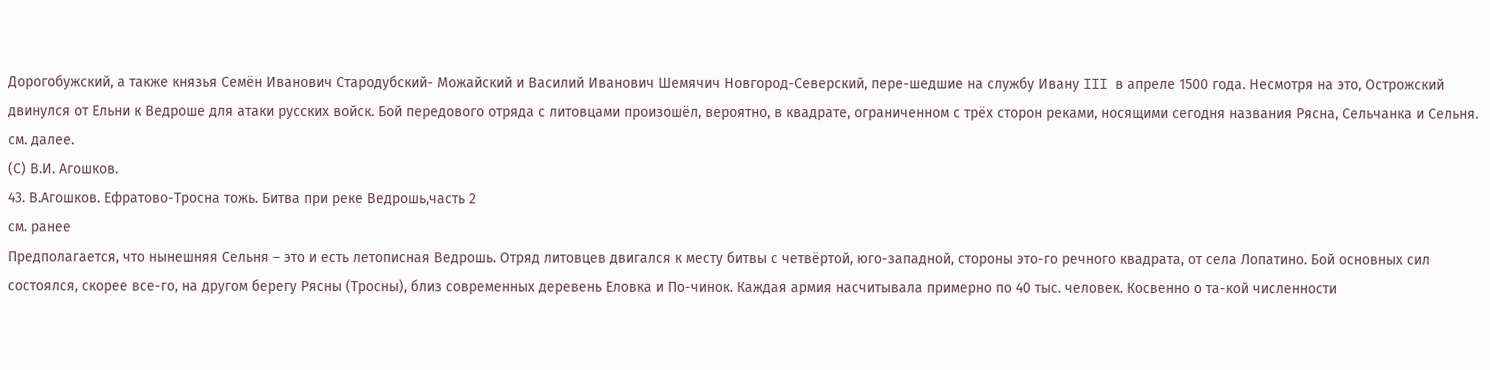Дорогобужский, а также князья Семён Иванович Стародубский- Можайский и Василий Иванович Шемячич Новгород-Северский, пере-шедшие на службу Ивану III в апреле 1500 года. Несмотря на это, Острожский двинулся от Ельни к Ведроше для атаки русских войск. Бой передового отряда с литовцами произошёл, вероятно, в квадрате, ограниченном с трёх сторон реками, носящими сегодня названия Рясна, Сельчанка и Сельня.
см. далее.
(С) В.И. Агошков.
43. В.Агошков. Ефратово-Тросна тожь. Битва при реке Ведрошь,часть 2
см. ранее
Предполагается, что нынешняя Сельня – это и есть летописная Ведрошь. Отряд литовцев двигался к месту битвы с четвёртой, юго-западной, стороны это-го речного квадрата, от села Лопатино. Бой основных сил состоялся, скорее все-го, на другом берегу Рясны (Тросны), близ современных деревень Еловка и По-чинок. Каждая армия насчитывала примерно по 40 тыс. человек. Косвенно о та-кой численности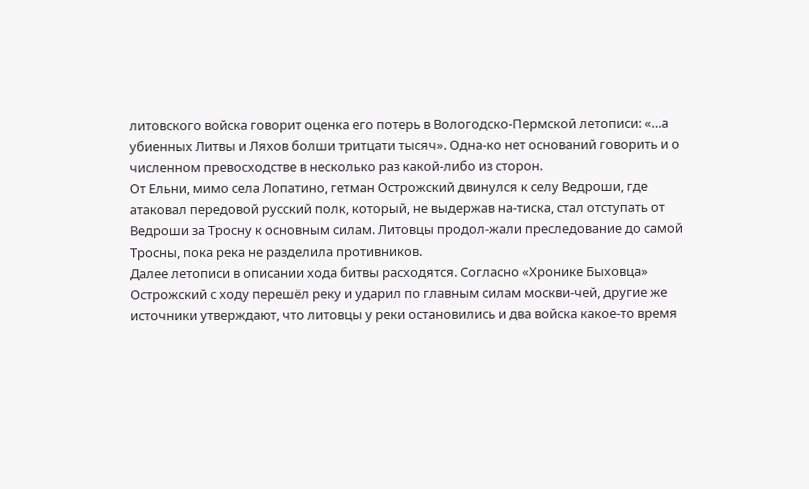литовского войска говорит оценка его потерь в Вологодско-Пермской летописи: «…а убиенных Литвы и Ляхов болши тритцати тысяч». Одна-ко нет оснований говорить и о численном превосходстве в несколько раз какой-либо из сторон.
От Ельни, мимо села Лопатино, гетман Острожский двинулся к селу Ведроши, где атаковал передовой русский полк, который, не выдержав на-тиска, стал отступать от Ведроши за Тросну к основным силам. Литовцы продол-жали преследование до самой Тросны, пока река не разделила противников.
Далее летописи в описании хода битвы расходятся. Согласно «Хронике Быховца» Острожский с ходу перешёл реку и ударил по главным силам москви-чей, другие же источники утверждают, что литовцы у реки остановились и два войска какое-то время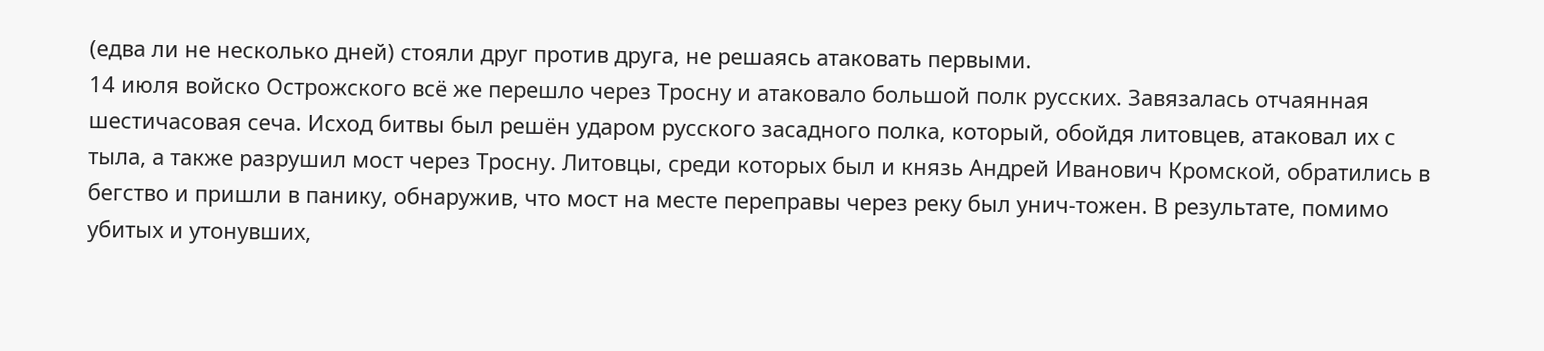(едва ли не несколько дней) стояли друг против друга, не решаясь атаковать первыми.
14 июля войско Острожского всё же перешло через Тросну и атаковало большой полк русских. Завязалась отчаянная шестичасовая сеча. Исход битвы был решён ударом русского засадного полка, который, обойдя литовцев, атаковал их с тыла, а также разрушил мост через Тросну. Литовцы, среди которых был и князь Андрей Иванович Кромской, обратились в бегство и пришли в панику, обнаружив, что мост на месте переправы через реку был унич-тожен. В результате, помимо убитых и утонувших,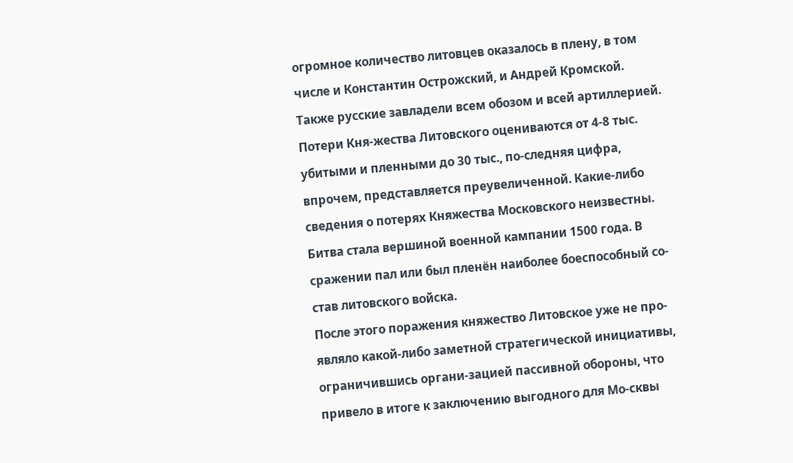огромное количество литовцев оказалось в плену, в том числе и Константин Острожский, и Андрей Кромской.
Также русские завладели всем обозом и всей артиллерией. Потери Кня-жества Литовского оцениваются от 4-8 тыс. убитыми и пленными до 30 тыс., по-следняя цифра, впрочем, представляется преувеличенной. Какие-либо сведения о потерях Княжества Московского неизвестны. Битва стала вершиной военной кампании 1500 года. В сражении пал или был пленён наиболее боеспособный со-став литовского войска.
После этого поражения княжество Литовское уже не про-являло какой-либо заметной стратегической инициативы, ограничившись органи-зацией пассивной обороны, что привело в итоге к заключению выгодного для Мо-сквы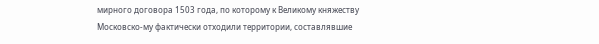мирного договора 1503 года, по которому к Великому княжеству Московско-му фактически отходили территории, составлявшие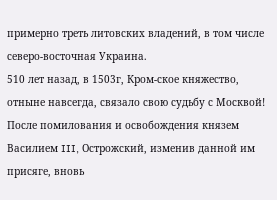примерно треть литовских владений, в том числе северо-восточная Украина.
510 лет назад, в 1503г, Кром-ское княжество, отныне навсегда, связало свою судьбу с Москвой!
После помилования и освобождения князем Василием III, Острожский, изменив данной им присяге, вновь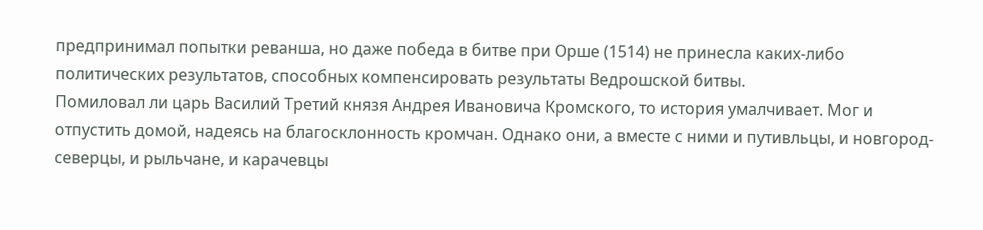предпринимал попытки реванша, но даже победа в битве при Орше (1514) не принесла каких-либо политических результатов, способных компенсировать результаты Ведрошской битвы.
Помиловал ли царь Василий Третий князя Андрея Ивановича Кромского, то история умалчивает. Мог и отпустить домой, надеясь на благосклонность кромчан. Однако они, а вместе с ними и путивльцы, и новгород-северцы, и рыльчане, и карачевцы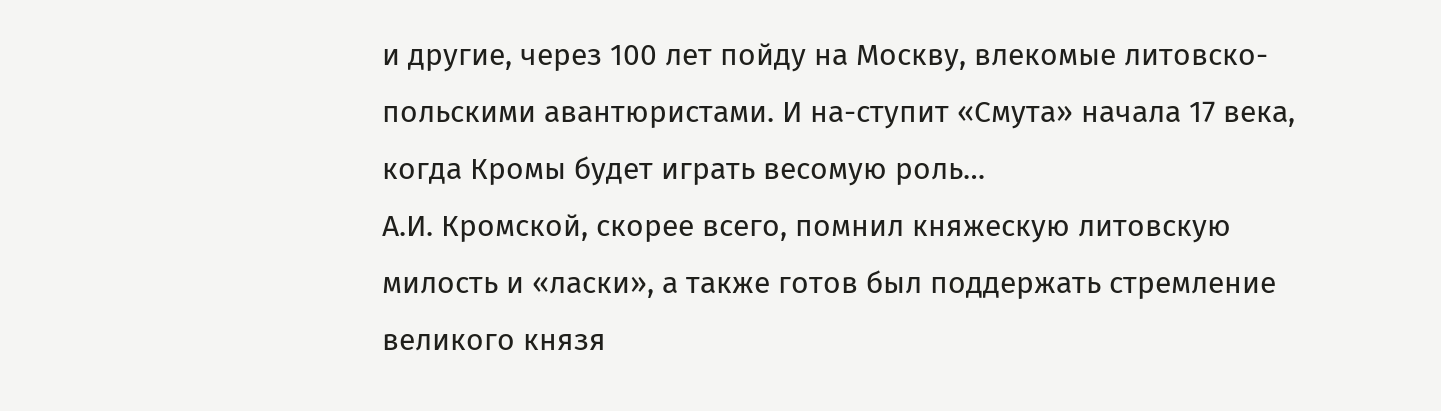и другие, через 100 лет пойду на Москву, влекомые литовско-польскими авантюристами. И на-ступит «Смута» начала 17 века, когда Кромы будет играть весомую роль…
А.И. Кромской, скорее всего, помнил княжескую литовскую милость и «ласки», а также готов был поддержать стремление великого князя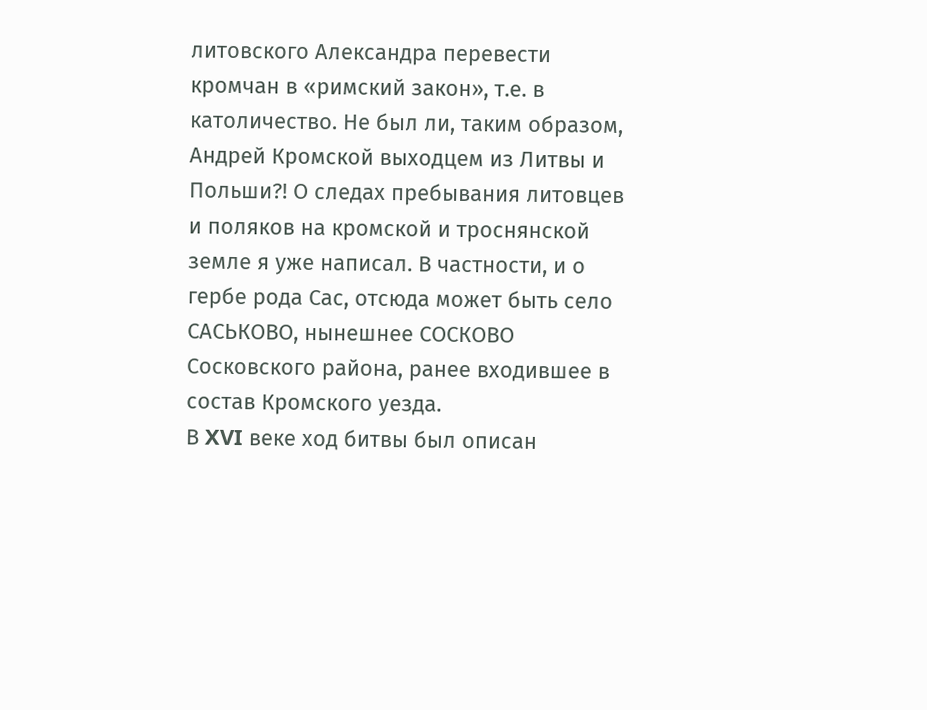литовского Александра перевести кромчан в «римский закон», т.е. в католичество. Не был ли, таким образом, Андрей Кромской выходцем из Литвы и Польши?! О следах пребывания литовцев и поляков на кромской и троснянской земле я уже написал. В частности, и о гербе рода Сас, отсюда может быть село САСЬКОВО, нынешнее СОСКОВО Сосковского района, ранее входившее в состав Кромского уезда.
В XVI веке ход битвы был описан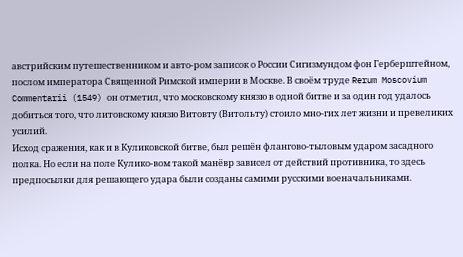австрийским путешественником и авто-ром записок о России Сигизмундом фон Герберштейном, послом императора Священной Римской империи в Москве. В своём труде Rerum Moscovium Commentarii (1549) он отметил, что московскому князю в одной битве и за один год удалось добиться того, что литовскому князю Витовту (Витольту) стоило мно-гих лет жизни и превеликих усилий.
Исход сражения, как и в Куликовской битве, был решён флангово-тыловым ударом засадного полка. Но если на поле Кулико-вом такой манёвр зависел от действий противника, то здесь предпосылки для решающего удара были созданы самими русскими военачальниками.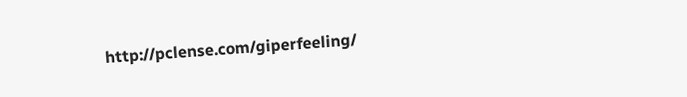http://pclense.com/giperfeeling/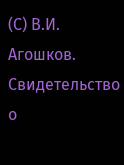(С) В.И. Агошков.
Свидетельство о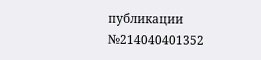публикации №214040401352